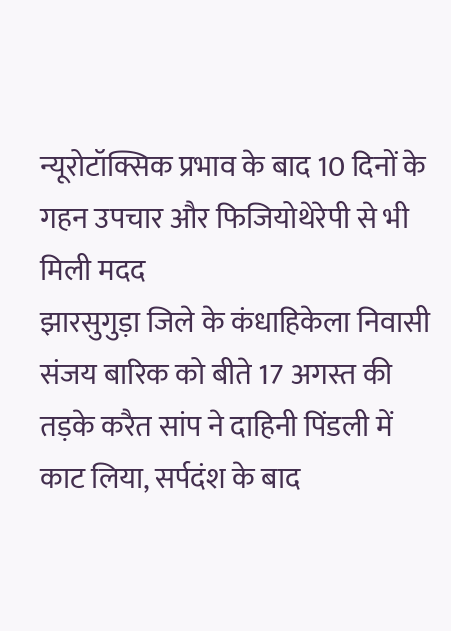न्यूरोटॉक्सिक प्रभाव के बाद 10 दिनों के गहन उपचार और फिजियोथेरेपी से भी मिली मदद
झारसुगुड़ा जिले के कंधाहिकेला निवासी संजय बारिक को बीते 17 अगस्त की तड़के करैत सांप ने दाहिनी पिंडली में काट लिया, सर्पदंश के बाद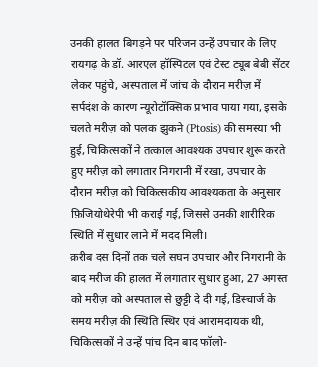उनकी हालत बिगड़ने पर परिजन उन्हें उपचार के लिए रायगढ़ के डॉ. आरएल हॉस्पिटल एवं टेस्ट ट्यूब बेबी सेंटर लेकर पहुंचे, अस्पताल में जांच के दौरान मरीज़ में सर्पदंश के कारण न्यूरोटॉक्सिक प्रभाव पाया गया, इसके चलते मरीज़ को पलक झुकने (Ptosis) की समस्या भी हुई, चिकित्सकों ने तत्काल आवश्यक उपचार शुरू करते हुए मरीज़ को लगातार निगरानी में रखा, उपचार के दौरान मरीज़ को चिकित्सकीय आवश्यकता के अनुसार फ़िजियोथेरेपी भी कराई गई, जिससे उनकी शारीरिक स्थिति में सुधार लाने में मदद मिली।
क़रीब दस दिनों तक चले सघन उपचार और निगरानी के बाद मरीज की हालत में लगातार सुधार हुआ, 27 अगस्त को मरीज़ को अस्पताल से छुट्टी दे दी गई, डिस्चार्ज के समय मरीज़ की स्थिति स्थिर एवं आरामदायक थी, चिकित्सकों ने उन्हें पांच दिन बाद फॉलो-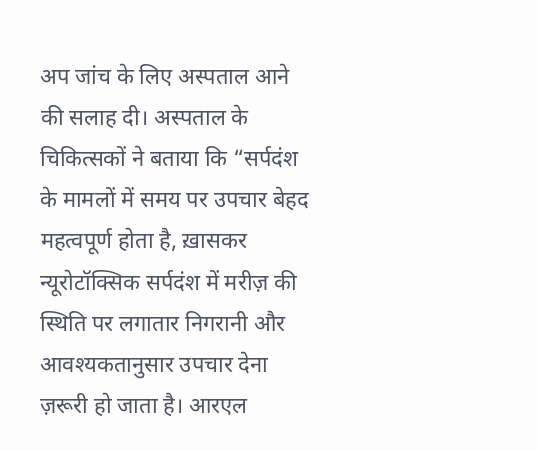अप जांच के लिए अस्पताल आने की सलाह दी। अस्पताल के चिकित्सकों ने बताया कि “सर्पदंश के मामलों में समय पर उपचार बेहद महत्वपूर्ण होता है, ख़ासकर न्यूरोटॉक्सिक सर्पदंश में मरीज़ की स्थिति पर लगातार निगरानी और आवश्यकतानुसार उपचार देना ज़रूरी हो जाता है। आरएल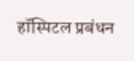हॉस्पिटल प्रबंधन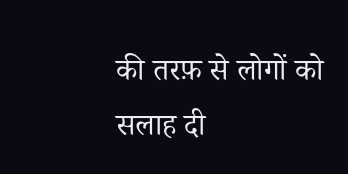की तरफ़ से लोगों को सलाह दी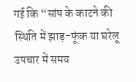गई कि “सांप के काटने की स्थिति में झाड़-फूंक या घरेलू उपचार में समय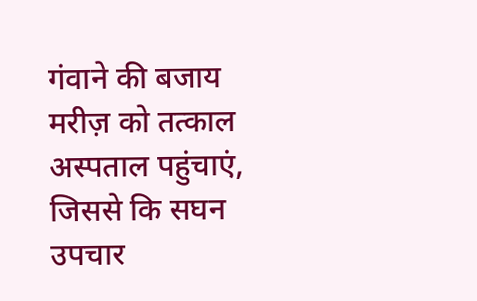गंवाने की बजाय मरीज़ को तत्काल अस्पताल पहुंचाएं, जिससे कि सघन उपचार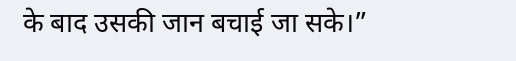के बाद उसकी जान बचाई जा सके।”